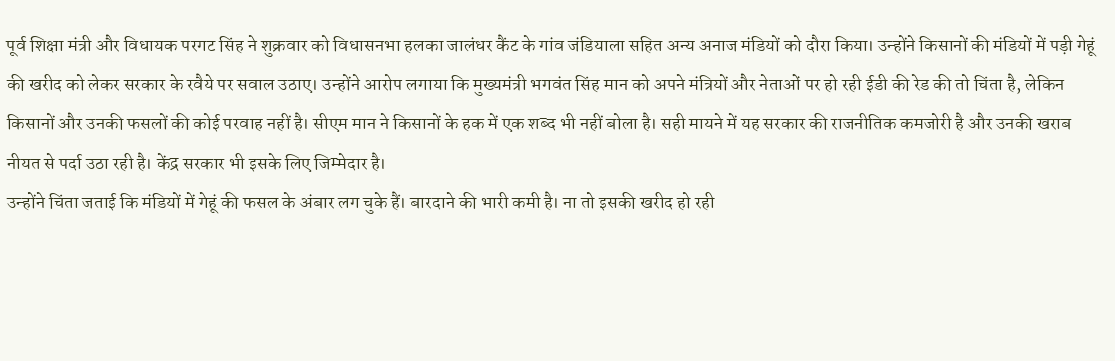पूर्व शिक्षा मंत्री और विधायक परगट सिंह ने शुक्रवार को विधासनभा हलका जालंधर कैंट के गांव जंडियाला सहित अन्य अनाज मंडियों को दौरा किया। उन्होंने किसानों की मंडियों में पड़ी गेहूं की खरीद को लेकर सरकार के रवैये पर सवाल उठाए। उन्होंने आरोप लगाया कि मुख्यमंत्री भगवंत सिंह मान को अपने मंत्रियों और नेताओं पर हो रही ईडी की रेड की तो चिंता है, लेकिन किसानों और उनकी फसलों की कोई परवाह नहीं है। सीएम मान ने किसानों के हक में एक शब्द भी नहीं बोला है। सही मायने में यह सरकार की राजनीतिक कमजोरी है और उनकी खराब नीयत से पर्दा उठा रही है। केंद्र सरकार भी इसके लिए जिम्मेदार है।
उन्होंने चिंता जताई कि मंडियों में गेहूं की फसल के अंबार लग चुके हैं। बारदाने की भारी कमी है। ना तो इसकी खरीद हो रही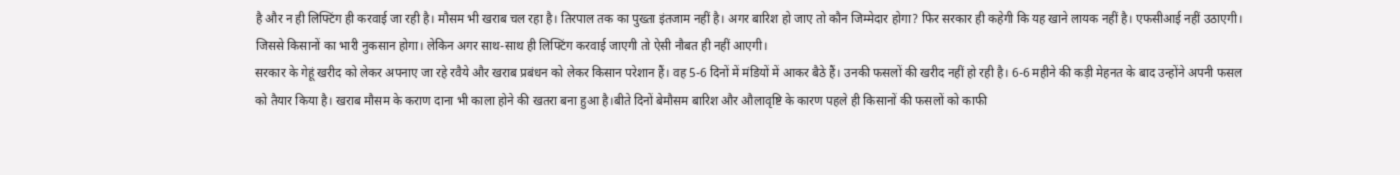है और न ही लिफ्टिंग ही करवाई जा रही है। मौसम भी खराब चल रहा है। तिरपाल तक का पुख्ता इंतजाम नहीं है। अगर बारिश हो जाए तो कौन जिम्मेदार होगा? फिर सरकार ही कहेगी कि यह खाने लायक नहीं है। एफसीआई नहीं उठाएगी। जिससे किसानों का भारी नुकसान होगा। लेकिन अगर साथ-साथ ही लिफ्टिंग करवाई जाएगी तो ऐसी नौबत ही नहीं आएगी।
सरकार के गेहूं खरीद को लेकर अपनाए जा रहे रवैये और खराब प्रबंधन को लेकर किसान परेशान हैं। वह 5-6 दिनों में मंडियों में आकर बैठे हैं। उनकी फसलों की खरीद नहीं हो रही है। 6-6 महीने की कड़ी मेहनत के बाद उन्होंने अपनी फसल को तैयार किया है। खराब मौसम के कराण दाना भी काला होने की खतरा बना हुआ है।बीते दिनों बेमौसम बारिश और औलावृष्टि के कारण पहले ही किसानों की फसलों को काफी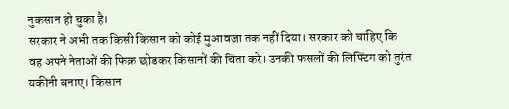नुकसान हो चुका है।
सरकार ने अभी तक किसी किसान को कोई मुआवजा तक नहीं दिया। सरकार को चाहिए कि वह अपने नेताओं की फिक्र छोडकर किसानों की चिंता करे। उनकी फसलों की लिफ्टिंग को तुरंत यकीनी बनाए। किसान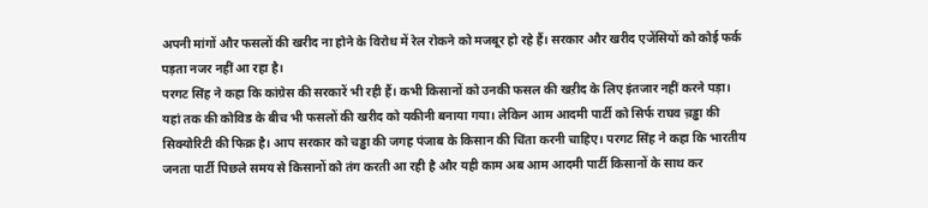अपनी मांगों और फसलों की खरीद ना होने के विरोध में रेल रोकने को मजबूर हो रहे हैं। सरकार और खरीद एजेंसियों को कोई फर्क पड़ता नजर नहीं आ रहा है।
परगट सिंह ने कहा कि कांग्रेस की सरकारें भी रही हैं। कभी किसानों को उनकी फसल की खऱीद के लिए इंतजार नहीं करने पड़ा। यहां तक की कोविड के बीच भी फसलों की खरीद को यकीनी बनाया गया। लेकिन आम आदमी पार्टी को सिर्फ राघव च़ड्ढा की सिक्योरिटी की फिक्र है। आप सरकार को चड्ढा की जगह पंजाब के किसान की चिंता करनी चाहिए। परगट सिंह ने कहा कि भारतीय जनता पार्टी पिछले समय से किसानों को तंग करती आ रही है और यही काम अब आम आदमी पार्टी किसानों के साथ कर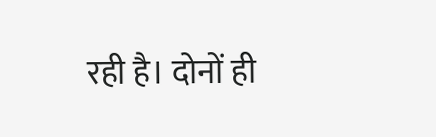रही है। दोनों ही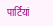पार्टियां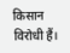किसान विरोधी हैं।